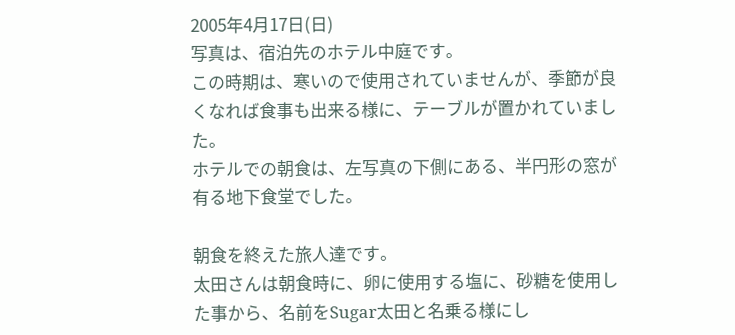2005年4月17日(日)
写真は、宿泊先のホテル中庭です。
この時期は、寒いので使用されていませんが、季節が良くなれば食事も出来る様に、テーブルが置かれていました。
ホテルでの朝食は、左写真の下側にある、半円形の窓が有る地下食堂でした。

朝食を終えた旅人達です。
太田さんは朝食時に、卵に使用する塩に、砂糖を使用した事から、名前をSugar太田と名乗る様にし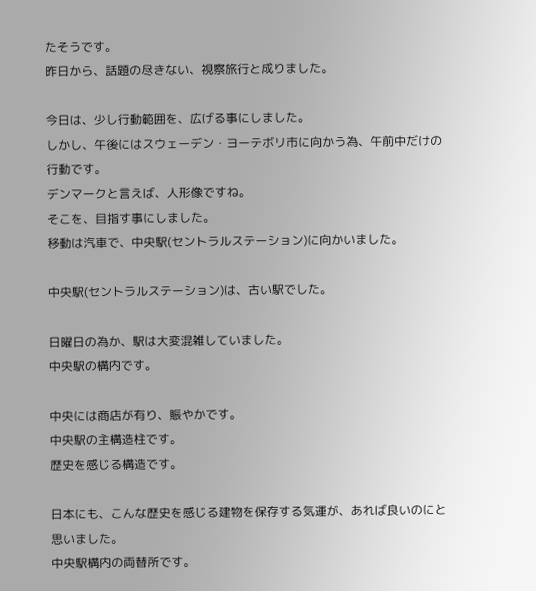たそうです。
昨日から、話題の尽きない、視察旅行と成りました。

今日は、少し行動範囲を、広げる事にしました。
しかし、午後にはスウェーデン・ヨーテボリ市に向かう為、午前中だけの行動です。
デンマークと言えば、人形像ですね。
そこを、目指す事にしました。
移動は汽車で、中央駅(セントラルステーション)に向かいました。

中央駅(セントラルステーション)は、古い駅でした。

日曜日の為か、駅は大変混雑していました。
中央駅の構内です。

中央には商店が有り、賑やかです。
中央駅の主構造柱です。
歴史を感じる構造です。

日本にも、こんな歴史を感じる建物を保存する気運が、あれば良いのにと思いました。
中央駅構内の両替所です。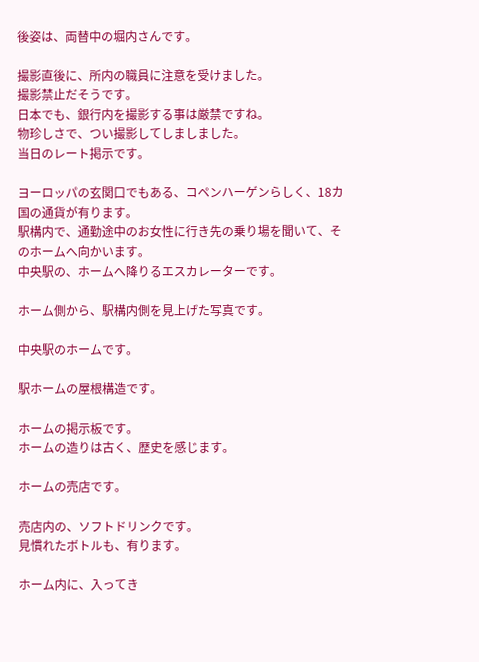後姿は、両替中の堀内さんです。

撮影直後に、所内の職員に注意を受けました。
撮影禁止だそうです。
日本でも、銀行内を撮影する事は厳禁ですね。
物珍しさで、つい撮影してしましました。
当日のレート掲示です。

ヨーロッパの玄関口でもある、コペンハーゲンらしく、18カ国の通貨が有ります。
駅構内で、通勤途中のお女性に行き先の乗り場を聞いて、そのホームへ向かいます。
中央駅の、ホームへ降りるエスカレーターです。

ホーム側から、駅構内側を見上げた写真です。

中央駅のホームです。

駅ホームの屋根構造です。

ホームの掲示板です。
ホームの造りは古く、歴史を感じます。

ホームの売店です。

売店内の、ソフトドリンクです。
見慣れたボトルも、有ります。

ホーム内に、入ってき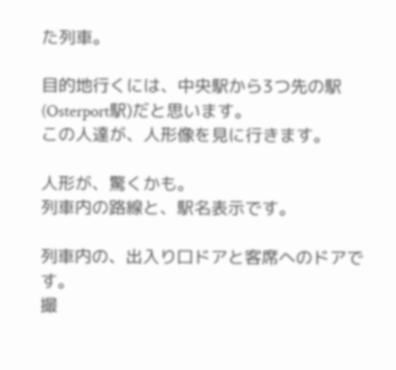た列車。

目的地行くには、中央駅から3つ先の駅(Osterport駅)だと思います。
この人達が、人形像を見に行きます。

人形が、驚くかも。
列車内の路線と、駅名表示です。

列車内の、出入り口ドアと客席へのドアです。
撮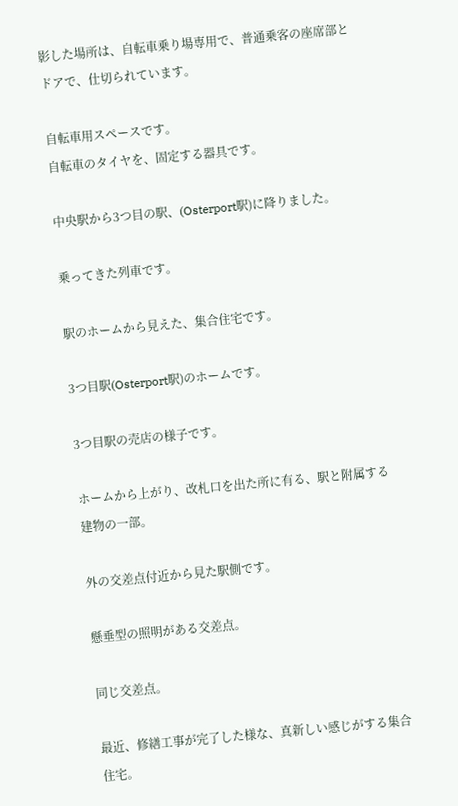影した場所は、自転車乗り場専用で、普通乗客の座席部とドアで、仕切られています。

自転車用スペースです。
自転車のタイヤを、固定する器具です。

中央駅から3つ目の駅、(Osterport駅)に降りました。

乗ってきた列車です。

駅のホームから見えた、集合住宅です。

3つ目駅(Osterport駅)のホームです。

3つ目駅の売店の様子です。

ホームから上がり、改札口を出た所に有る、駅と附属する建物の一部。

外の交差点付近から見た駅側です。

懸垂型の照明がある交差点。

同じ交差点。

最近、修繕工事が完了した様な、真新しい感じがする集合住宅。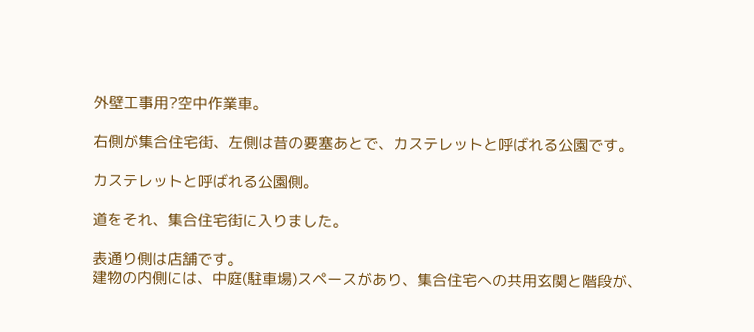外壁工事用?空中作業車。

右側が集合住宅街、左側は昔の要塞あとで、カステレットと呼ばれる公園です。

カステレットと呼ばれる公園側。

道をそれ、集合住宅街に入りました。

表通り側は店舗です。
建物の内側には、中庭(駐車場)スペースがあり、集合住宅への共用玄関と階段が、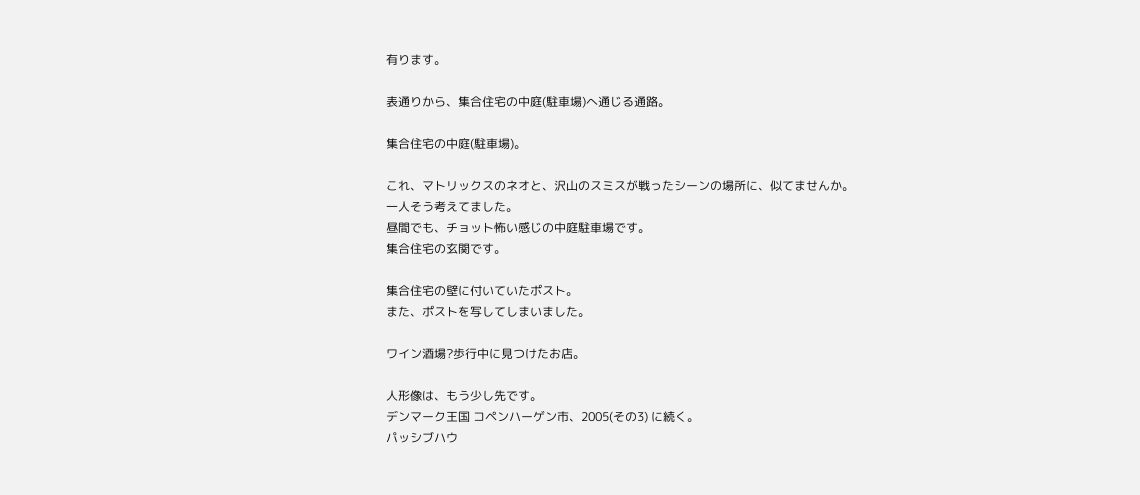有ります。

表通りから、集合住宅の中庭(駐車場)へ通じる通路。

集合住宅の中庭(駐車場)。

これ、マトリックスのネオと、沢山のスミスが戦ったシーンの場所に、似てませんか。
一人そう考えてました。
昼間でも、チョット怖い感じの中庭駐車場です。
集合住宅の玄関です。

集合住宅の壁に付いていたポスト。
また、ポストを写してしまいました。

ワイン酒場?歩行中に見つけたお店。

人形像は、もう少し先です。
デンマーク王国 コペンハーゲン市、2005(その3) に続く。
パッシブハウ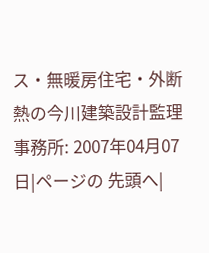ス・無暖房住宅・外断熱の今川建築設計監理事務所: 2007年04月07日|ページの 先頭へ|